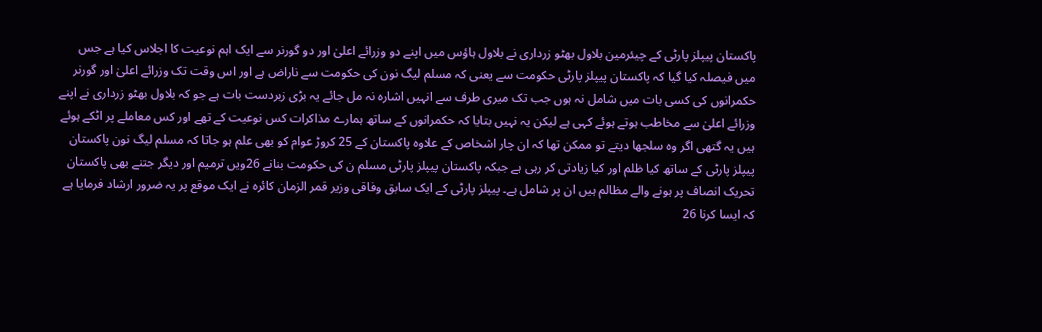پاکستان پیپلز پارٹی کے چیئرمین بلاول بھٹو زرداری نے بلاول ہاؤس میں اپنے دو وزرائے اعلیٰ اور دو گورنر سے ایک اہم نوعیت کا اجلاس کیا ہے جس میں فیصلہ کیا گیا کہ پاکستان پیپلز پارٹی حکومت سے یعنی کہ مسلم لیگ نون کی حکومت سے ناراض ہے اور اس وقت تک وزرائے اعلیٰ اور گورنر حکمرانوں کی کسی بات میں شامل نہ ہوں جب تک میری طرف سے انہیں اشارہ نہ مل جائے یہ بڑی زبردست بات ہے جو کہ بلاول بھٹو زرداری نے اپنے وزرائے اعلیٰ سے مخاطب ہوتے ہوئے کہی ہے لیکن یہ نہیں بتایا کہ حکمرانوں کے ساتھ ہمارے مذاکرات کس نوعیت کے تھے اور کس معاملے پر اٹکے ہوئے ہیں یہ گتھی اگر وہ سلجھا دیتے تو ممکن تھا کہ ان چار اشخاص کے علاوہ پاکستان کے 25 کروڑ عوام کو بھی علم ہو جاتا کہ مسلم لیگ نون پاکستان پیپلز پارٹی کے ساتھ کیا ظلم اور کیا زیادتی کر رہی ہے جبکہ پاکستان پیپلز پارٹی مسلم ن کی حکومت بنانے 26ویں ترمیم اور دیگر جتنے بھی پاکستان تحریک انصاف پر ہونے والے مظالم ہیں ان پر شامل ہے۔ پیپلز پارٹی کے ایک سابق وفاقی وزیر قمر الزمان کائرہ نے ایک موقع پر یہ ضرور ارشاد فرمایا ہے کہ ایسا کرنا 26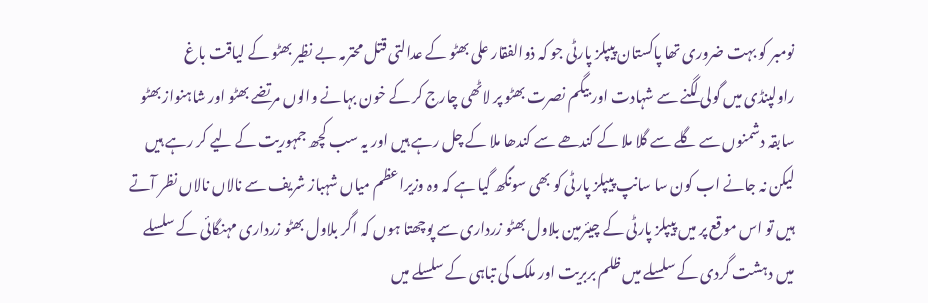نومبر کو بہت ضروری تھا پاکستان پیپلز پارٹی جو کہ ذوالفقار علی بھٹو کے عدالتی قتل محترمہ بے نظیر بھٹو کے لیاقت باغ راولپنڈی میں گولی لگنے سے شہادت اور بیگم نصرت بھٹو پر لاٹھی چارج کر کے خون بہانے والوں مرتضے بھٹو اور شاہنواز بھٹو سابقہ دشمنوں سے گلے سے گلا ملا کے کندھے سے کندھا ملا کے چل رہے ہیں اور یہ سب کچھ جمہوریت کے لیے کر رہے ہیں لیکن نہ جانے اب کون سا سانپ پیپلز پارٹی کو بھی سونگھ گیا ہے کہ وہ وزیراعظم میاں شہباز شریف سے نالاں نالاں نظر آتے ہیں تو اس موقع پر میں پیپلز پارٹی کے چیئرمین بلاول بھٹو زرداری سے پوچھتا ہوں کہ اگر بلاول بھٹو زرداری مہنگائی کے سلسلے میں دہشت گردی کے سلسلے میں ظلم بربریت اور ملک کی تباہی کے سلسلے میں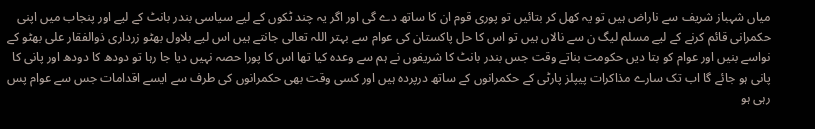میاں شہباز شریف سے ناراض ہیں تو یہ کھل کر بتائیں تو پوری قوم ان کا ساتھ دے گی اور اگر یہ چند ٹکوں کے لیے سیاسی بندر بانٹ کے لیے اور پنجاب میں اپنی حکمرانی قائم کرنے کے لیے مسلم لیگ ن سے نالاں ہیں تو اس کا حل پاکستان کی عوام سے بہتر اللہ تعالی جانتے ہیں اس لیے بلاول بھٹو زرداری ذوالفقار علی بھٹو کے نواسے بنیں اور عوام کو بتا دیں حکومت بناتے وقت جس بندر بانٹ کا شریفوں نے ہم سے وعدہ کیا تھا اس کا پورا حصہ نہیں دیا جا رہا تو دودھ کا دودھ اور پانی کا پانی ہو جائے گا اب تک سارے مذاکرات پیپلز پارٹی کے حکمرانوں کے ساتھ درپردہ ہیں اور کسی وقت بھی حکمرانوں کی طرف سے ایسے اقدامات جس سے عوام پس رہی ہو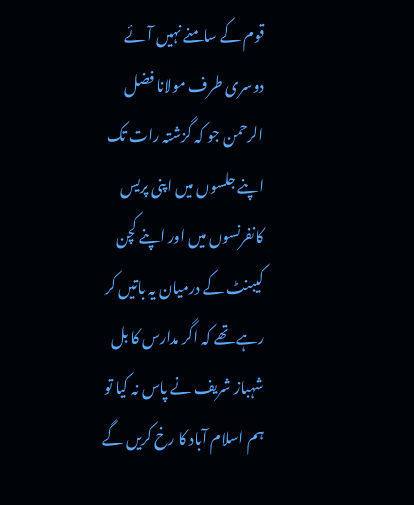قوم کے سامنے نہیں آئے دوسری طرف مولانا فضل الرحمن جو کہ گزشتہ رات تک اپنے جلسوں میں اپنی پریس کانفرنسوں میں اور اپنے کچن کیبنٹ کے درمیان یہ باتیں کر رہے تھے کہ اگر مدارس کا بل شہباز شریف نے پاس نہ کیا تو ہم اسلام آباد کا رخ کریں گے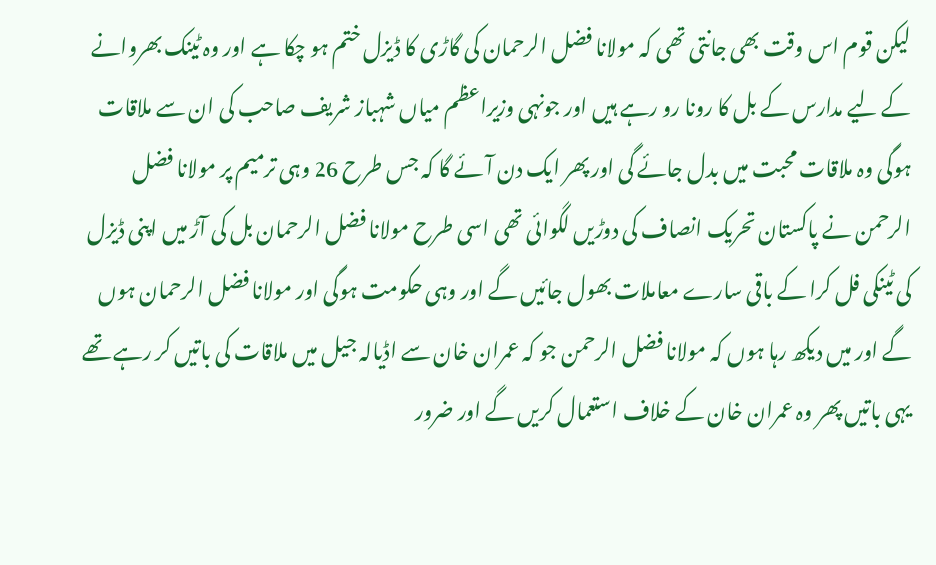لیکن قوم اس وقت بھی جانتی تھی کہ مولانا فضل الرحمان کی گاڑی کا ڈیزل ختم ہو چکا ہے اور وہ ٹینک بھروانے کے لیے مدارس کے بل کا رونا رو رہے ہیں اور جونہی وزیراعظم میاں شہباز شریف صاحب کی ان سے ملاقات ہوگی وہ ملاقات محبت میں بدل جائے گی اور پھر ایک دن آئے گا کہ جس طرح 26 وہی ترمیم پر مولانا فضل الرحمن نے پاکستان تحریک انصاف کی دوڑیں لگوائی تھی اسی طرح مولانا فضل الرحمان بل کی آڑ میں اپنی ڈیزل کی ٹینکی فل کرا کے باقی سارے معاملات بھول جائیں گے اور وہی حکومت ہوگی اور مولانا فضل الرحمان ہوں گے اور میں دیکھ رہا ہوں کہ مولانا فضل الرحمن جو کہ عمران خان سے اڈیالہ جیل میں ملاقات کی باتیں کر رہے تھے یہی باتیں پھر وہ عمران خان کے خلاف استعمال کریں گے اور ضرور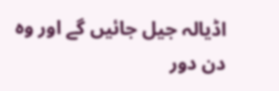اڈیالہ جیل جائیں گے اور وہ دن دور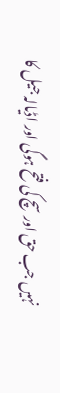نہیں جب حق اور سچ کی فتح ہوگی اور اڈیالہ جیل کا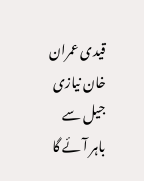قیدی عمران خان نیازی جیل سے باہر آئے گا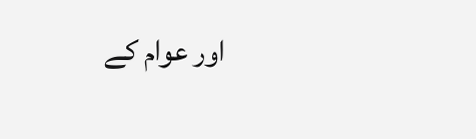اور عوام کے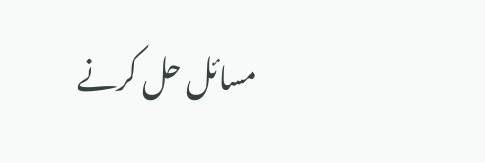مسائل حل کرنے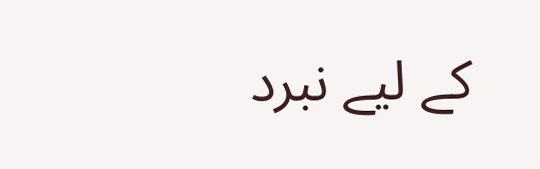کے لیے نبرد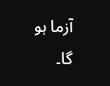آزما ہو گا۔